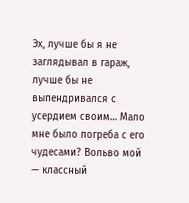Эх, лучше бы я не заглядывал в гараж, лучше бы не выпендривался с усердием своим… Мало мне было погреба с его чудесами? Вольво мой — классный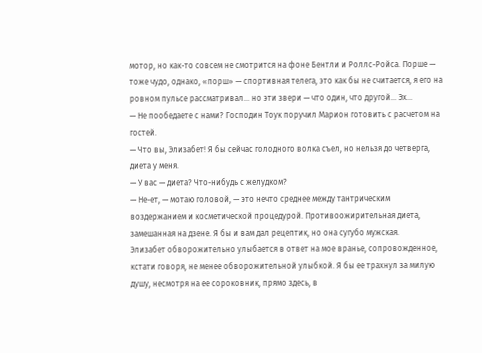мотор, но как-то совсем не смотрится на фоне Бентли и Роллс-Ройса. Порше — тоже чудо, однако, «порш» — спортивная телега, это как бы не считается, я его на ровном пульсе рассматривал… но эти звери — что один, что другой… Эх…
— Не пообедаете с нами? Господин Тоук поручил Марион готовить с расчетом на гостей.
— Что вы, Элизабет! Я бы сейчас голодного волка съел, но нельзя до четверга, диета у меня.
— У вас — диета? Что-нибудь с желудком?
— Не-ет, — мотаю головой, — это нечто среднее между тантрическим воздержанием и косметической процедурой. Противоожирительная диета, замешанная на дзене. Я бы и вам дал рецептик, но она сугубо мужская.
Элизабет обворожительно улыбается в ответ на мое вранье, сопровожденное, кстати говоря, не менее обворожительной улыбкой. Я бы ее трахнул за милую душу, несмотря на ее сороковник, прямо здесь, в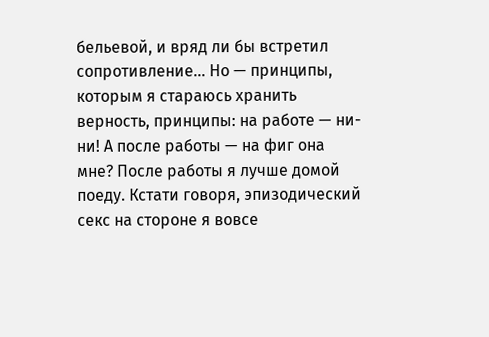бельевой, и вряд ли бы встретил сопротивление… Но — принципы, которым я стараюсь хранить верность, принципы: на работе — ни-ни! А после работы — на фиг она мне? После работы я лучше домой поеду. Кстати говоря, эпизодический секс на стороне я вовсе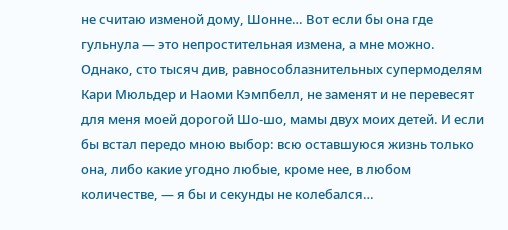не считаю изменой дому, Шонне… Вот если бы она где гульнула — это непростительная измена, а мне можно. Однако, сто тысяч див, равнособлазнительных супермоделям Кари Мюльдер и Наоми Кэмпбелл, не заменят и не перевесят для меня моей дорогой Шо-шо, мамы двух моих детей. И если бы встал передо мною выбор: всю оставшуюся жизнь только она, либо какие угодно любые, кроме нее, в любом количестве, — я бы и секунды не колебался…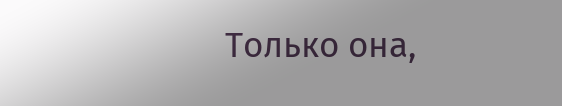Только она,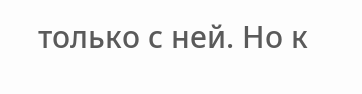только с ней. Но к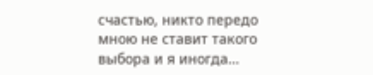счастью, никто передо мною не ставит такого выбора и я иногда…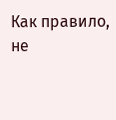Как правило, не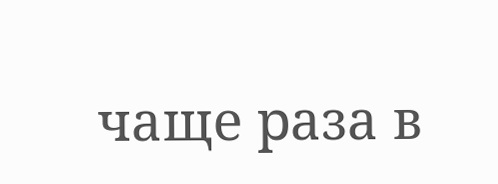чаще раза в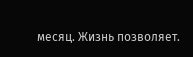месяц. Жизнь позволяет.